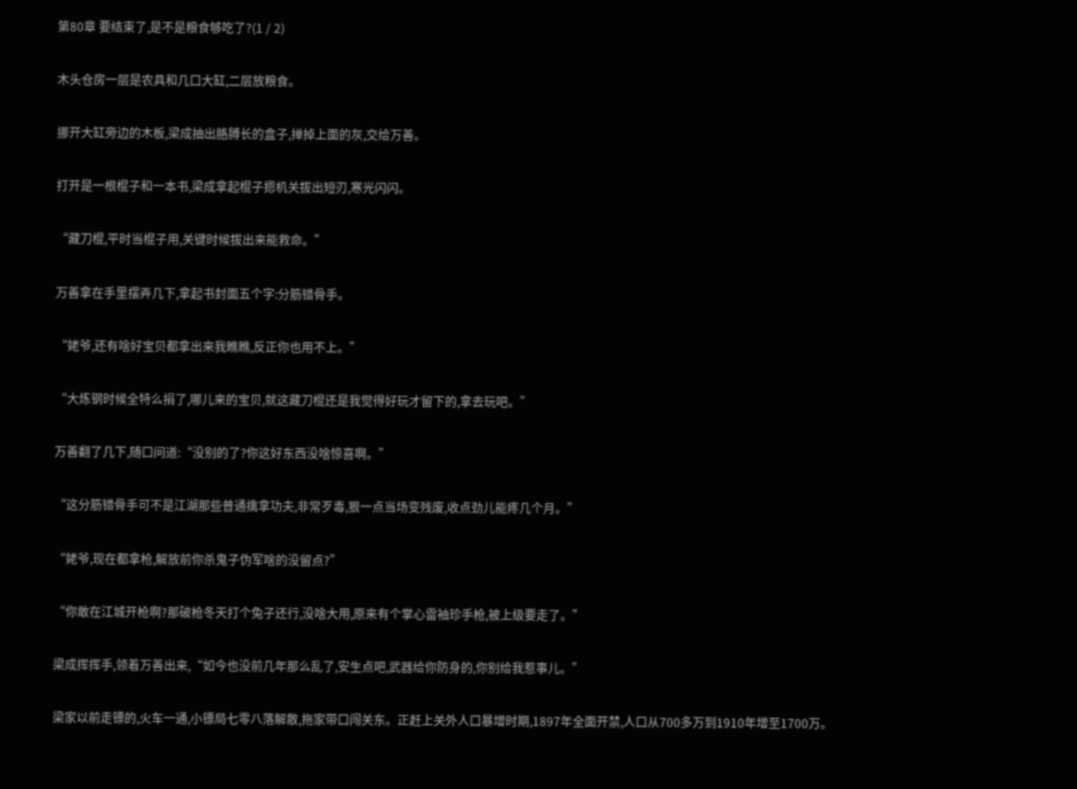第80章 要结束了,是不是粮食够吃了?(1 / 2)

木头仓房一层是农具和几口大缸,二层放粮食。

挪开大缸旁边的木板,梁成抽出胳膊长的盒子,掸掉上面的灰,交给万善。

打开是一根棍子和一本书,梁成拿起棍子摁机关拔出短刃,寒光闪闪。

“藏刀棍,平时当棍子用,关键时候拔出来能救命。”

万善拿在手里摆弄几下,拿起书封面五个字:分筋错骨手。

“姥爷,还有啥好宝贝都拿出来我瞧瞧,反正你也用不上。”

“大炼钢时候全特么捐了,哪儿来的宝贝,就这藏刀棍还是我觉得好玩才留下的,拿去玩吧。”

万善翻了几下,随口问道:“没别的了?你这好东西没啥惊喜啊。”

“这分筋错骨手可不是江湖那些普通擒拿功夫,非常歹毒,狠一点当场变残废,收点劲儿能疼几个月。”

“姥爷,现在都拿枪,解放前你杀鬼子伪军啥的没留点?”

“你敢在江城开枪啊?那破枪冬天打个兔子还行,没啥大用,原来有个掌心雷袖珍手枪,被上级要走了。”

梁成挥挥手,领着万善出来,“如今也没前几年那么乱了,安生点吧,武器给你防身的,你别给我惹事儿。”

梁家以前走镖的,火车一通,小镖局七零八落解散,拖家带口闯关东。正赶上关外人口暴增时期,1897年全面开禁,人口从700多万到1910年增至1700万。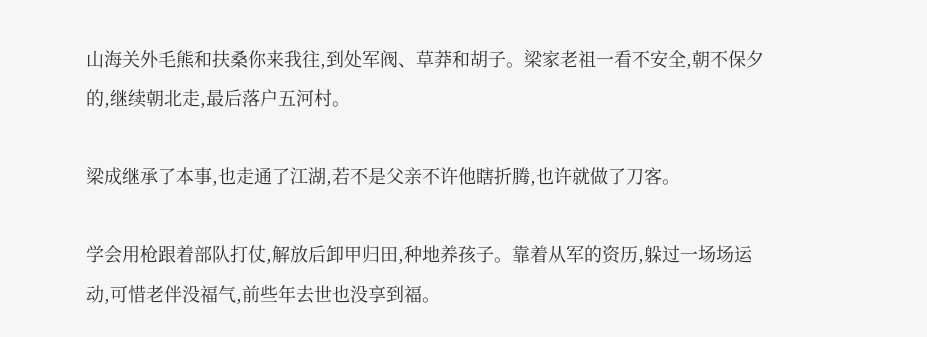山海关外毛熊和扶桑你来我往,到处军阀、草莽和胡子。梁家老祖一看不安全,朝不保夕的,继续朝北走,最后落户五河村。

梁成继承了本事,也走通了江湖,若不是父亲不许他瞎折腾,也许就做了刀客。

学会用枪跟着部队打仗,解放后卸甲归田,种地养孩子。靠着从军的资历,躲过一场场运动,可惜老伴没福气,前些年去世也没享到福。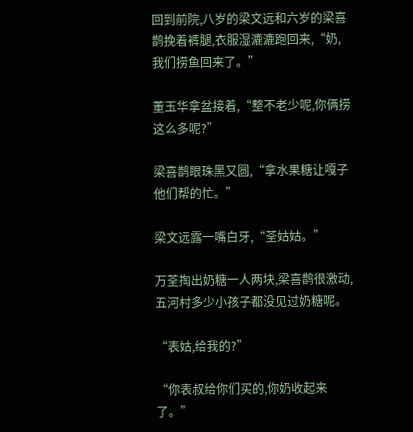回到前院,八岁的梁文远和六岁的梁喜鹊挽着裤腿,衣服湿漉漉跑回来,“奶,我们捞鱼回来了。”

董玉华拿盆接着,“整不老少呢,你俩捞这么多呢?”

梁喜鹊眼珠黑又圆,“拿水果糖让嘎子他们帮的忙。”

梁文远露一嘴白牙,“荃姑姑。”

万荃掏出奶糖一人两块,梁喜鹊很激动,五河村多少小孩子都没见过奶糖呢。

“表姑,给我的?”

“你表叔给你们买的,你奶收起来了。”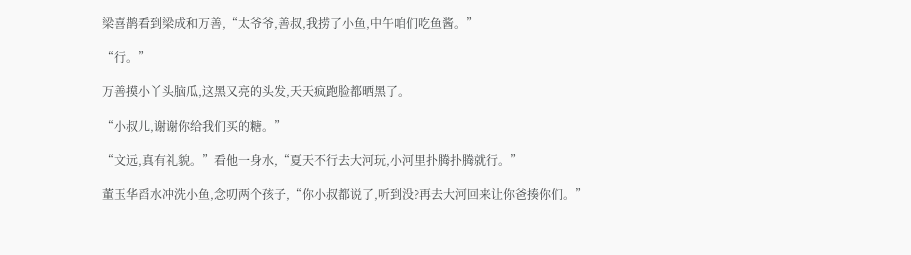梁喜鹊看到梁成和万善,“太爷爷,善叔,我捞了小鱼,中午咱们吃鱼酱。”

“行。”

万善摸小丫头脑瓜,这黑又亮的头发,天天疯跑脸都晒黑了。

“小叔儿,谢谢你给我们买的糖。”

“文远,真有礼貌。”看他一身水,“夏天不行去大河玩,小河里扑腾扑腾就行。”

董玉华舀水冲洗小鱼,念叨两个孩子,“你小叔都说了,听到没?再去大河回来让你爸揍你们。”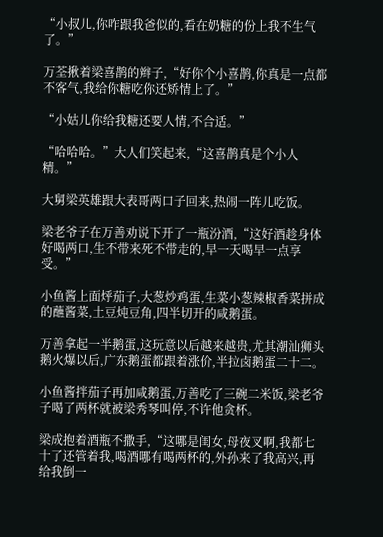“小叔儿,你咋跟我爸似的,看在奶糖的份上我不生气了。”

万荃揪着梁喜鹊的辫子,“好你个小喜鹊,你真是一点都不客气,我给你糖吃你还矫情上了。”

“小姑儿你给我糖还要人情,不合适。”

“哈哈哈。”大人们笑起来,“这喜鹊真是个小人精。”

大舅梁英雄跟大表哥两口子回来,热闹一阵儿吃饭。

梁老爷子在万善劝说下开了一瓶汾酒,“这好酒趁身体好喝两口,生不带来死不带走的,早一天喝早一点享受。”

小鱼酱上面烀茄子,大葱炒鸡蛋,生菜小葱辣椒香菜拼成的蘸酱菜,土豆炖豆角,四半切开的咸鹅蛋。

万善拿起一半鹅蛋,这玩意以后越来越贵,尤其潮汕狮头鹅火爆以后,广东鹅蛋都跟着涨价,半拉卤鹅蛋二十二。

小鱼酱拌茄子再加咸鹅蛋,万善吃了三碗二米饭,梁老爷子喝了两杯就被梁秀琴叫停,不许他贪杯。

梁成抱着酒瓶不撒手,“这哪是闺女,母夜叉啊,我都七十了还管着我,喝酒哪有喝两杯的,外孙来了我高兴,再给我倒一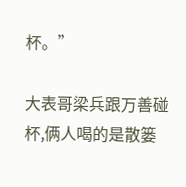杯。”

大表哥梁兵跟万善碰杯,俩人喝的是散篓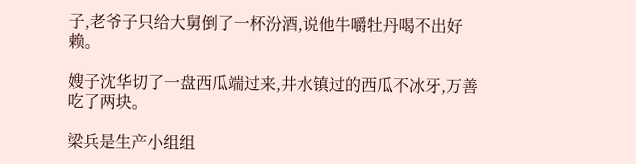子,老爷子只给大舅倒了一杯汾酒,说他牛嚼牡丹喝不出好赖。

嫂子沈华切了一盘西瓜端过来,井水镇过的西瓜不冰牙,万善吃了两块。

梁兵是生产小组组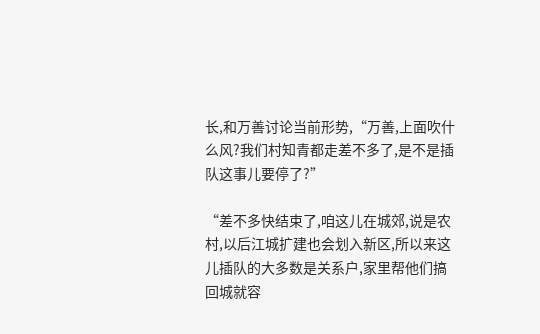长,和万善讨论当前形势,“万善,上面吹什么风?我们村知青都走差不多了,是不是插队这事儿要停了?”

“差不多快结束了,咱这儿在城郊,说是农村,以后江城扩建也会划入新区,所以来这儿插队的大多数是关系户,家里帮他们搞回城就容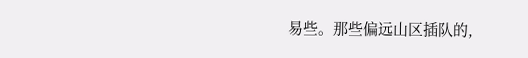易些。那些偏远山区插队的,